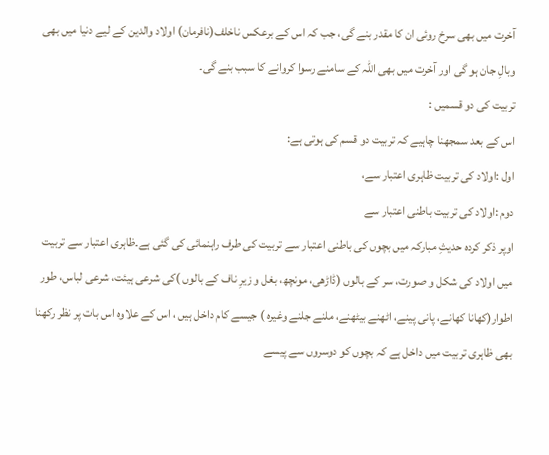آخرت میں بھی سرخ روئی ان کا مقدر بنے گی، جب کہ اس کے برعکس ناخلف(نافرمان) اولاد والدین کے لیے دنیا میں بھی وبالِ جان ہو گی اور آخرت میں بھی اللہ کے سامنے رسوا کروانے کا سبب بنے گی۔
تربیت کی دو قسمیں :
اس کے بعد سمجھنا چاہیے کہ تربیت دو قسم کی ہوتی ہے:
اول :اولاد کی تربیت ظاہری اعتبار سے،
دوم :اولاد کی تربیت باطنی اعتبار سے
اوپر ذکر کردہ حدیثِ مبارکہ میں بچوں کی باطنی اعتبار سے تربیت کی طرف راہنمائی کی گئی ہے۔ظاہری اعتبار سے تربیت میں اولاد کی شکل و صورت، سر کے بالوں (ڈاڑھی، مونچھ، بغل و زیرِ ناف کے بالوں )کی شرعی ہیئت، شرعی لباس، طور اطوار(کھانا کھانے، پانی پینے، اٹھنے بیٹھنے، ملنے جلنے وغیرہ ) جیسے کام داخل ہیں ، اس کے علاوہ اس بات پر نظر رکھنا بھی ظاہری تربیت میں داخل ہے کہ بچوں کو دوسروں سے پیسے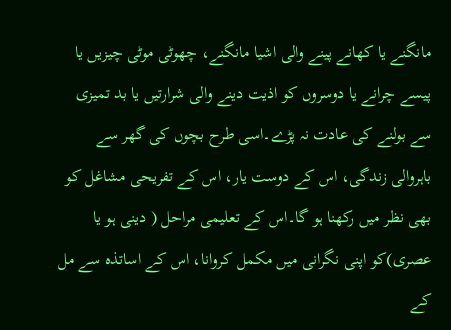مانگنے یا کھانے پینے والی اشیا مانگنے، چھوٹی موٹی چیزیں یا پیسے چرانے یا دوسروں کو اذیت دینے والی شرارتیں یا بد تمیزی سے بولنے کی عادت نہ پڑے۔اسی طرح بچوں کی گھر سے باہروالی زندگی، اس کے دوست یار، اس کے تفریحی مشاغل کو بھی نظر میں رکھنا ہو گا۔اس کے تعلیمی مراحل ( دینی ہو یا عصری)کو اپنی نگرانی میں مکمل کروانا، اس کے اساتذہ سے مل کے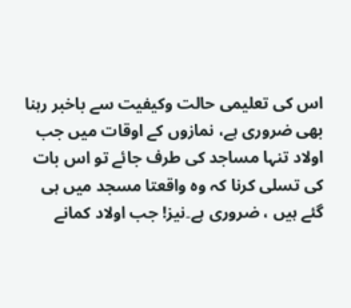اس کی تعلیمی حالت وکیفیت سے باخبر رہنا بھی ضروری ہے، نمازوں کے اوقات میں جب اولاد تنہا مساجد کی طرف جائے تو اس بات کی تسلی کرنا کہ وہ واقعتا مسجد میں ہی گئے ہیں ، ضروری ہے۔نیز! جب اولاد کمانے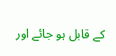کے قابل ہو جائے اور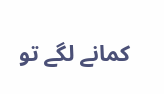کمانے لگے تو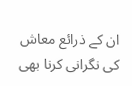ان کے ذرائع معاش کی نگرانی کرنا بھی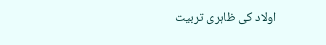اولاد کی ظاہری تربیت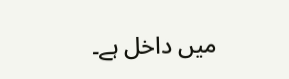میں داخل ہے۔